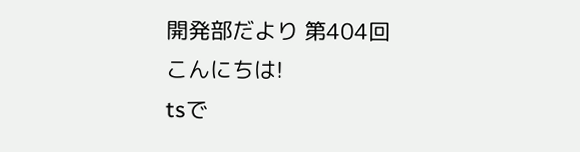開発部だより 第404回
こんにちは!
tsで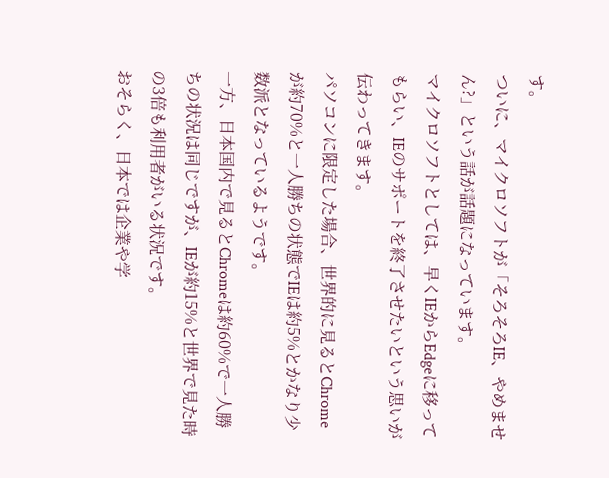す。
ついに、マイクロソフトが「そろそろIE、やめません?」という話が話題になっています。
マイクロソフトとしては、早くIEからEdgeに移ってもらい、IEのサポートを終了させたいという思いが伝わってきます。
パソコンに限定した場合、世界的に見るとChromeが約70%と一人勝ちの状態でIEは約5%とかなり少数派となっているようです。
一方、日本国内で見るとChromeは約60%で一人勝ちの状況は同じですが、IEが約15%と世界で見た時の3倍も利用者がいる状況です。
おそらく、日本では企業や学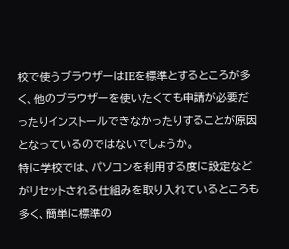校で使うブラウザーはIEを標準とするところが多く、他のブラウザーを使いたくても申請が必要だったりインストールできなかったりすることが原因となっているのではないでしょうか。
特に学校では、パソコンを利用する度に設定などがリセットされる仕組みを取り入れているところも多く、簡単に標準の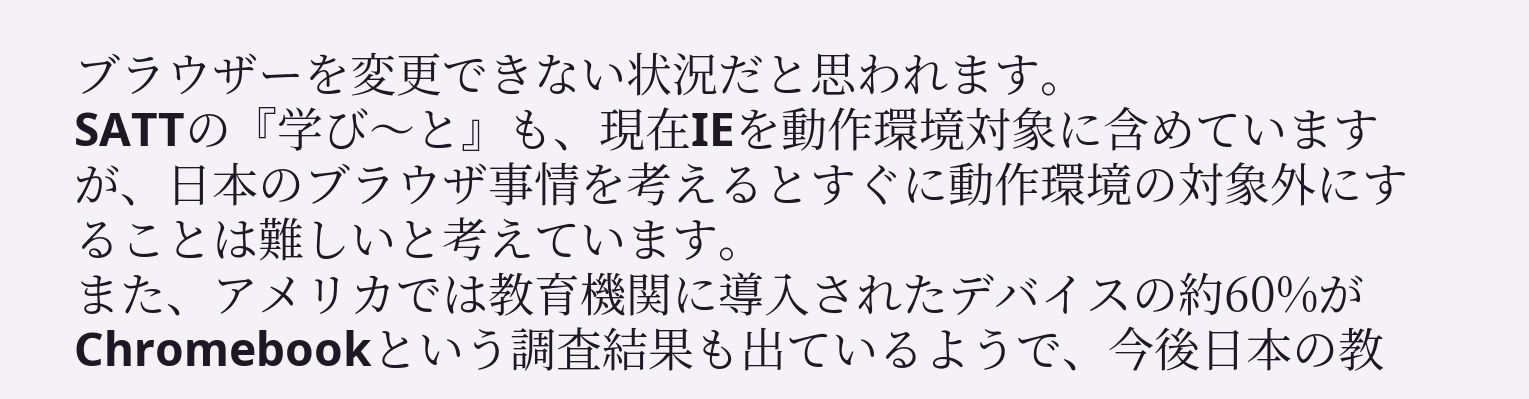ブラウザーを変更できない状況だと思われます。
SATTの『学び〜と』も、現在IEを動作環境対象に含めていますが、日本のブラウザ事情を考えるとすぐに動作環境の対象外にすることは難しいと考えています。
また、アメリカでは教育機関に導入されたデバイスの約60%がChromebookという調査結果も出ているようで、今後日本の教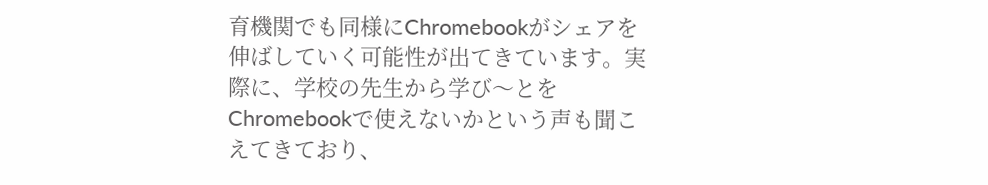育機関でも同様にChromebookがシェアを伸ばしていく可能性が出てきています。実際に、学校の先生から学び〜とをChromebookで使えないかという声も聞こえてきており、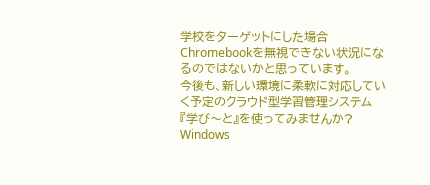学校をターゲットにした場合Chromebookを無視できない状況になるのではないかと思っています。
今後も、新しい環境に柔軟に対応していく予定のクラウド型学習管理システム『学び〜と』を使ってみませんか?
Windows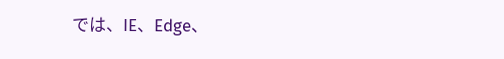では、IE、Edge、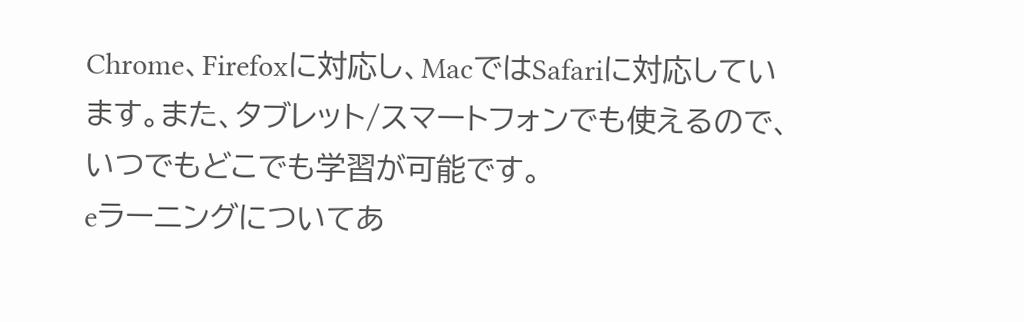Chrome、Firefoxに対応し、MacではSafariに対応しています。また、タブレット/スマートフォンでも使えるので、いつでもどこでも学習が可能です。
eラーニングについてあ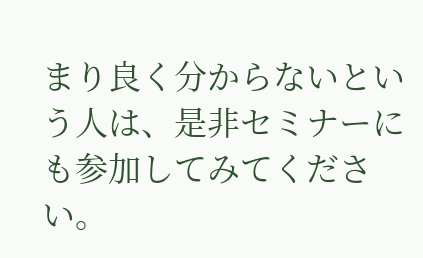まり良く分からないという人は、是非セミナーにも参加してみてください。